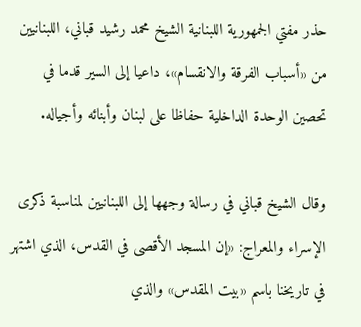حذر مفتي الجمهورية اللبنانية الشيخ محمد رشيد قباني، اللبنانيين من «أسباب الفرقة والانقسام»، داعيا إلى السير قدما في تحصين الوحدة الداخلية حفاظا على لبنان وأبنائه وأجياله.

وقال الشيخ قباني في رسالة وجهها إلى اللبنانيين لمناسبة ذكرى الإسراء والمعراج: «إن المسجد الأقصى في القدس، الذي اشتهر في تاريخنا باسم «بيت المقدس» والذي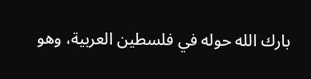بارك الله حوله في فلسطين العربية، وهو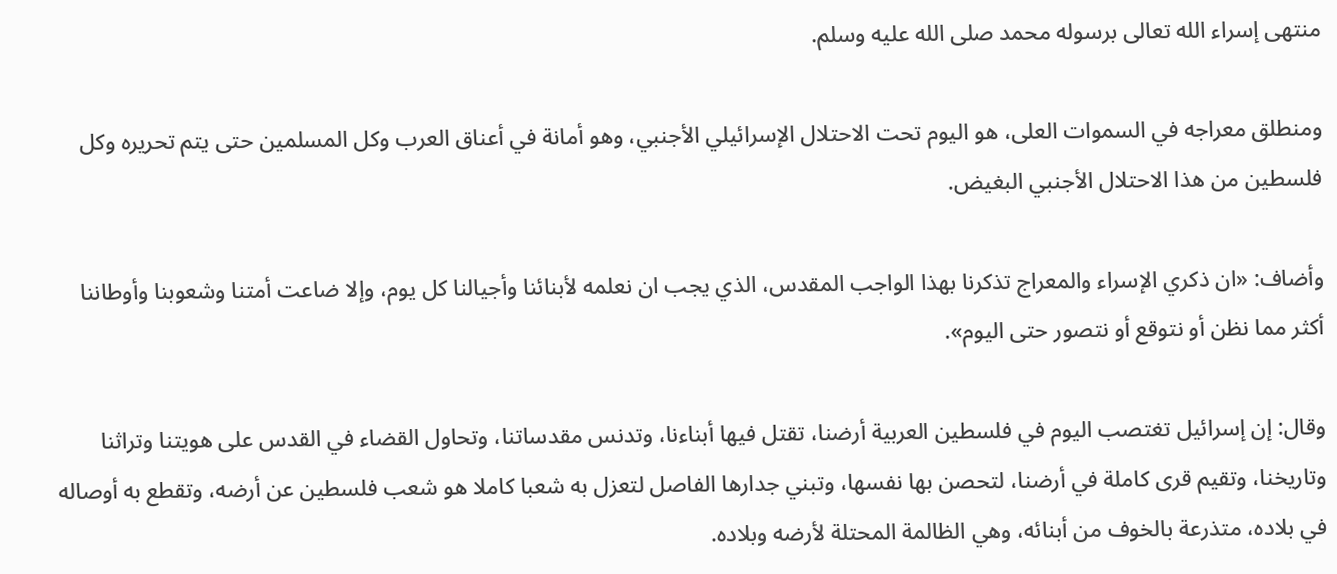منتهى إسراء الله تعالى برسوله محمد صلى الله عليه وسلم.

ومنطلق معراجه في السموات العلى، هو اليوم تحت الاحتلال الإسرائيلي الأجنبي، وهو أمانة في أعناق العرب وكل المسلمين حتى يتم تحريره وكل فلسطين من هذا الاحتلال الأجنبي البغيض.

وأضاف: «ان ذكري الإسراء والمعراج تذكرنا بهذا الواجب المقدس، الذي يجب ان نعلمه لأبنائنا وأجيالنا كل يوم، وإلا ضاعت أمتنا وشعوبنا وأوطاننا أكثر مما نظن أو نتوقع أو نتصور حتى اليوم».

وقال: إن إسرائيل تغتصب اليوم في فلسطين العربية أرضنا، تقتل فيها أبناءنا، وتدنس مقدساتنا، وتحاول القضاء في القدس على هويتنا وتراثنا وتاريخنا، وتقيم قرى كاملة في أرضنا، لتحصن بها نفسها، وتبني جدارها الفاصل لتعزل به شعبا كاملا هو شعب فلسطين عن أرضه، وتقطع به أوصاله في بلاده، متذرعة بالخوف من أبنائه، وهي الظالمة المحتلة لأرضه وبلاده.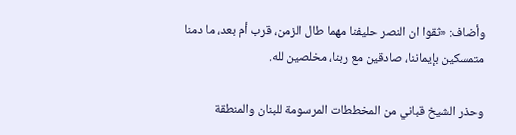وأضاف: «ثقوا ان النصر حليفنا مهما طال الزمن، قرب أم بعد، ما دمنا متمسكين بإيماننا، صادقين مع ربنا، مخلصين لله.

وحذر الشيخ قباني من المخططات المرسومة للبنان والمنطقة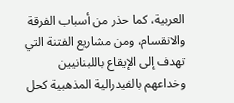العربية، كما حذر من أسباب الفرقة والانقسام، ومن مشاريع الفتنة التي تهدف إلى الإيقاع باللبنانيين وخداعهم بالفيدرالية المذهبية كحل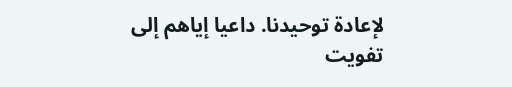لإعادة توحيدنا. داعيا إياهم إلى تفويت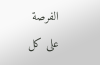الفرصة على كل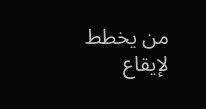من يخطط لإيقاع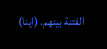الفتنة بينهم. (اينا)